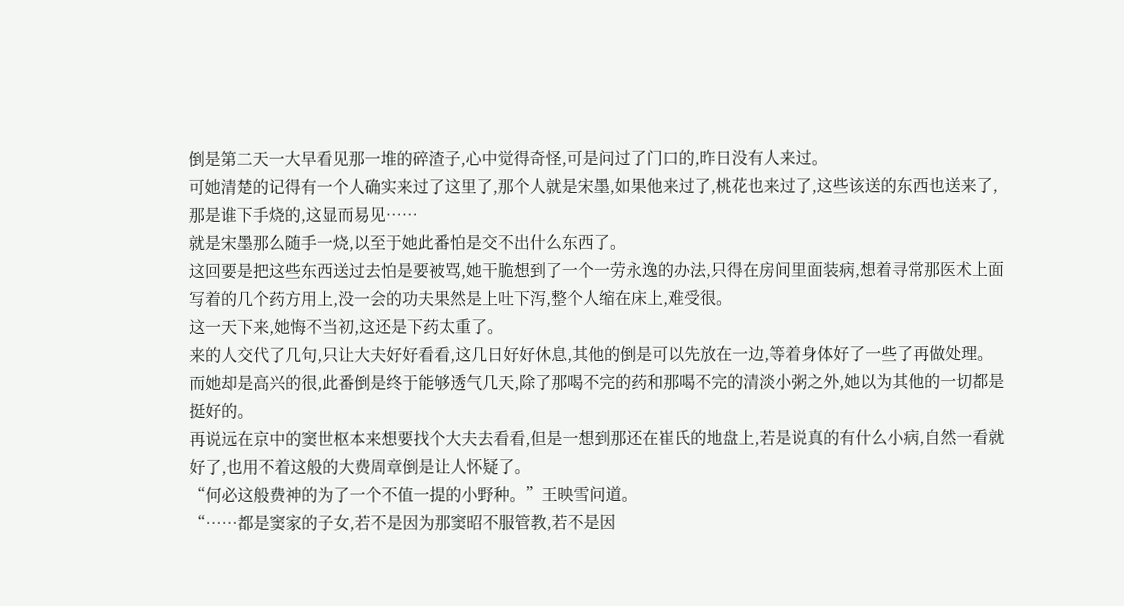倒是第二天一大早看见那一堆的碎渣子,心中觉得奇怪,可是问过了门口的,昨日没有人来过。
可她清楚的记得有一个人确实来过了这里了,那个人就是宋墨,如果他来过了,桃花也来过了,这些该送的东西也送来了,那是谁下手烧的,这显而易见……
就是宋墨那么随手一烧,以至于她此番怕是交不出什么东西了。
这回要是把这些东西送过去怕是要被骂,她干脆想到了一个一劳永逸的办法,只得在房间里面装病,想着寻常那医术上面写着的几个药方用上,没一会的功夫果然是上吐下泻,整个人缩在床上,难受很。
这一天下来,她悔不当初,这还是下药太重了。
来的人交代了几句,只让大夫好好看看,这几日好好休息,其他的倒是可以先放在一边,等着身体好了一些了再做处理。
而她却是高兴的很,此番倒是终于能够透气几天,除了那喝不完的药和那喝不完的清淡小粥之外,她以为其他的一切都是挺好的。
再说远在京中的窦世枢本来想要找个大夫去看看,但是一想到那还在崔氏的地盘上,若是说真的有什么小病,自然一看就好了,也用不着这般的大费周章倒是让人怀疑了。
“何必这般费神的为了一个不值一提的小野种。”王映雪问道。
“……都是窦家的子女,若不是因为那窦昭不服管教,若不是因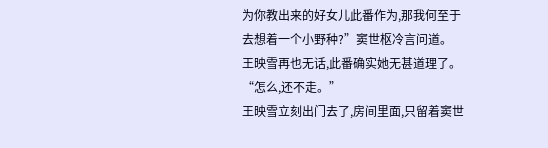为你教出来的好女儿此番作为,那我何至于去想着一个小野种?”窦世枢冷言问道。
王映雪再也无话,此番确实她无甚道理了。
“怎么,还不走。”
王映雪立刻出门去了,房间里面,只留着窦世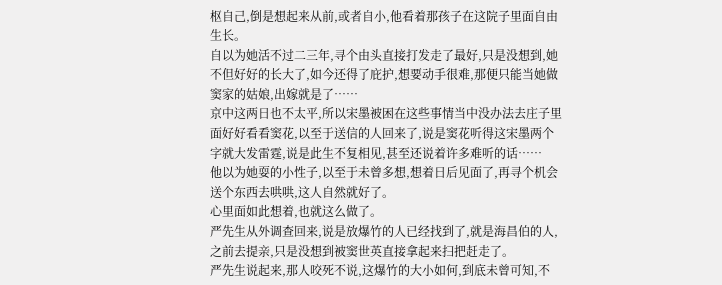枢自己,倒是想起来从前,或者自小,他看着那孩子在这院子里面自由生长。
自以为她活不过二三年,寻个由头直接打发走了最好,只是没想到,她不但好好的长大了,如今还得了庇护,想要动手很难,那便只能当她做窦家的姑娘,出嫁就是了……
京中这两日也不太平,所以宋墨被困在这些事情当中没办法去庄子里面好好看看窦花,以至于送信的人回来了,说是窦花听得这宋墨两个字就大发雷霆,说是此生不复相见,甚至还说着许多难听的话……
他以为她耍的小性子,以至于未曾多想,想着日后见面了,再寻个机会送个东西去哄哄,这人自然就好了。
心里面如此想着,也就这么做了。
严先生从外调查回来,说是放爆竹的人已经找到了,就是海昌伯的人,之前去提亲,只是没想到被窦世英直接拿起来扫把赶走了。
严先生说起来,那人咬死不说,这爆竹的大小如何,到底未曾可知,不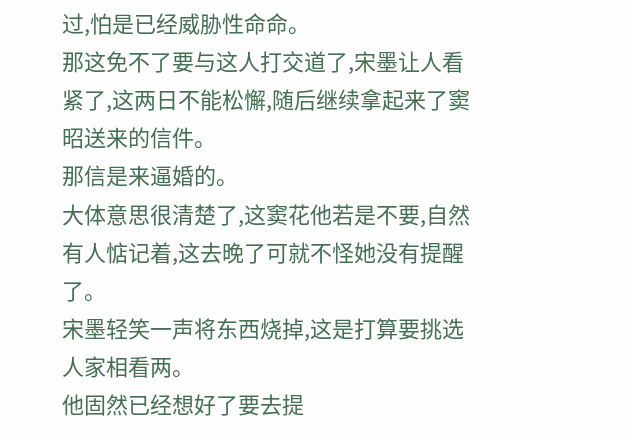过,怕是已经威胁性命命。
那这免不了要与这人打交道了,宋墨让人看紧了,这两日不能松懈,随后继续拿起来了窦昭送来的信件。
那信是来逼婚的。
大体意思很清楚了,这窦花他若是不要,自然有人惦记着,这去晚了可就不怪她没有提醒了。
宋墨轻笑一声将东西烧掉,这是打算要挑选人家相看两。
他固然已经想好了要去提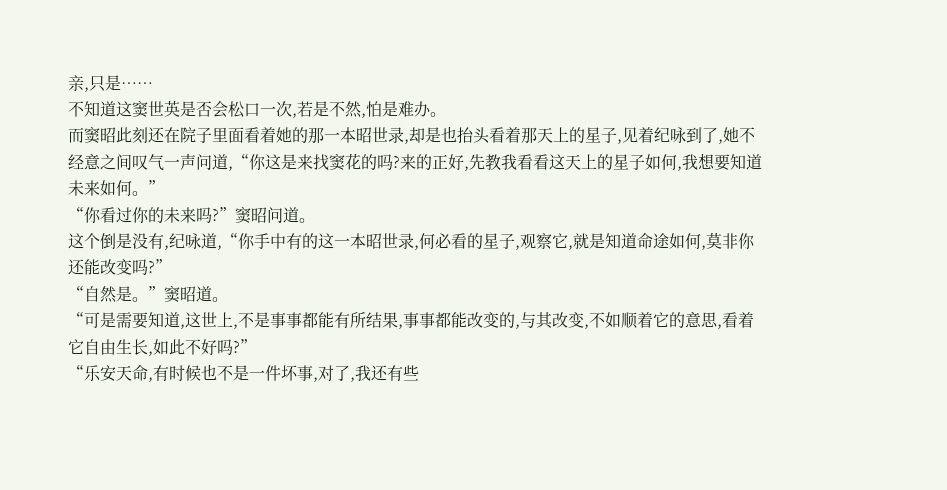亲,只是……
不知道这窦世英是否会松口一次,若是不然,怕是难办。
而窦昭此刻还在院子里面看着她的那一本昭世录,却是也抬头看着那天上的星子,见着纪咏到了,她不经意之间叹气一声问道,“你这是来找窦花的吗?来的正好,先教我看看这天上的星子如何,我想要知道未来如何。”
“你看过你的未来吗?”窦昭问道。
这个倒是没有,纪咏道,“你手中有的这一本昭世录,何必看的星子,观察它,就是知道命途如何,莫非你还能改变吗?”
“自然是。”窦昭道。
“可是需要知道,这世上,不是事事都能有所结果,事事都能改变的,与其改变,不如顺着它的意思,看着它自由生长,如此不好吗?”
“乐安天命,有时候也不是一件坏事,对了,我还有些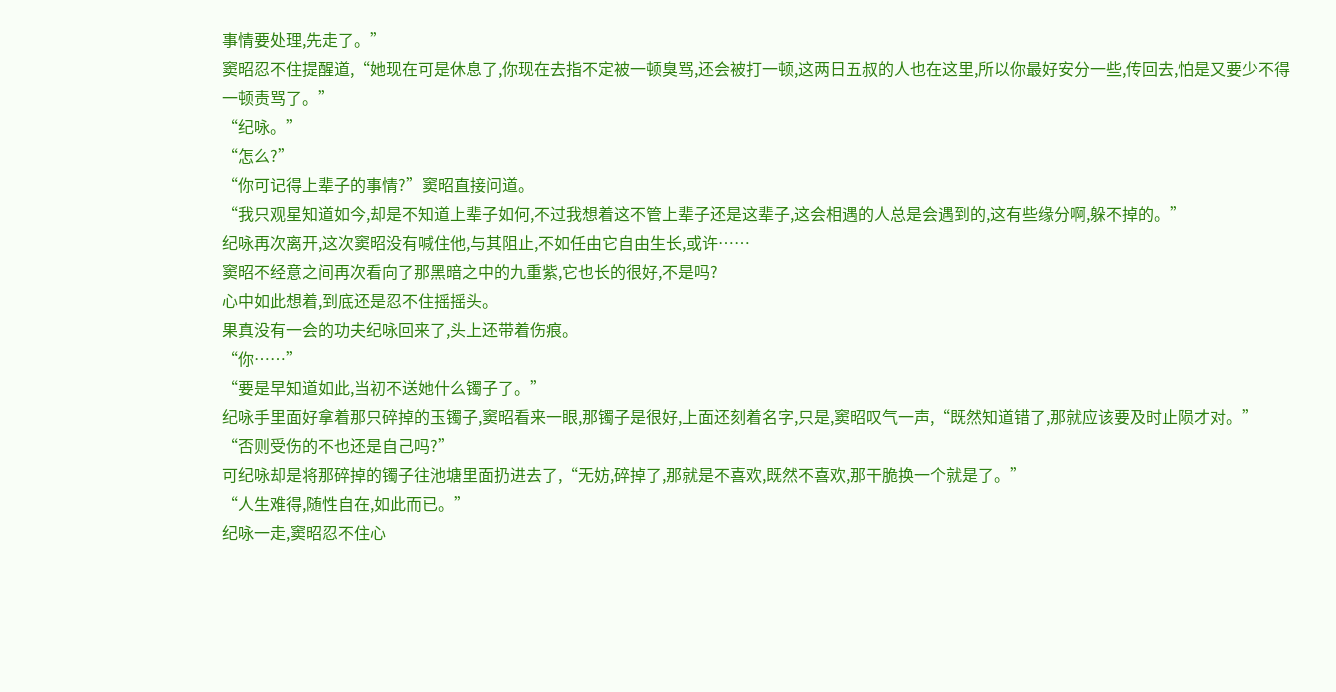事情要处理,先走了。”
窦昭忍不住提醒道,“她现在可是休息了,你现在去指不定被一顿臭骂,还会被打一顿,这两日五叔的人也在这里,所以你最好安分一些,传回去,怕是又要少不得一顿责骂了。”
“纪咏。”
“怎么?”
“你可记得上辈子的事情?”窦昭直接问道。
“我只观星知道如今,却是不知道上辈子如何,不过我想着这不管上辈子还是这辈子,这会相遇的人总是会遇到的,这有些缘分啊,躲不掉的。”
纪咏再次离开,这次窦昭没有喊住他,与其阻止,不如任由它自由生长,或许……
窦昭不经意之间再次看向了那黑暗之中的九重紫,它也长的很好,不是吗?
心中如此想着,到底还是忍不住摇摇头。
果真没有一会的功夫纪咏回来了,头上还带着伤痕。
“你……”
“要是早知道如此,当初不送她什么镯子了。”
纪咏手里面好拿着那只碎掉的玉镯子,窦昭看来一眼,那镯子是很好,上面还刻着名字,只是,窦昭叹气一声,“既然知道错了,那就应该要及时止陨才对。”
“否则受伤的不也还是自己吗?”
可纪咏却是将那碎掉的镯子往池塘里面扔进去了,“无妨,碎掉了,那就是不喜欢,既然不喜欢,那干脆换一个就是了。”
“人生难得,随性自在,如此而已。”
纪咏一走,窦昭忍不住心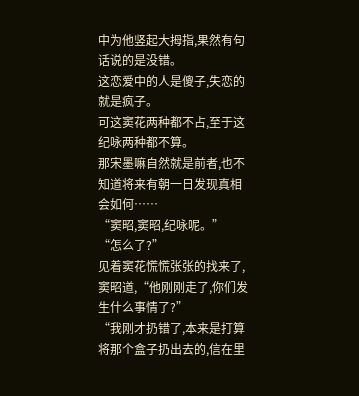中为他竖起大拇指,果然有句话说的是没错。
这恋爱中的人是傻子,失恋的就是疯子。
可这窦花两种都不占,至于这纪咏两种都不算。
那宋墨嘛自然就是前者,也不知道将来有朝一日发现真相会如何……
“窦昭,窦昭,纪咏呢。”
“怎么了?”
见着窦花慌慌张张的找来了,窦昭道,“他刚刚走了,你们发生什么事情了?”
“我刚才扔错了,本来是打算将那个盒子扔出去的,信在里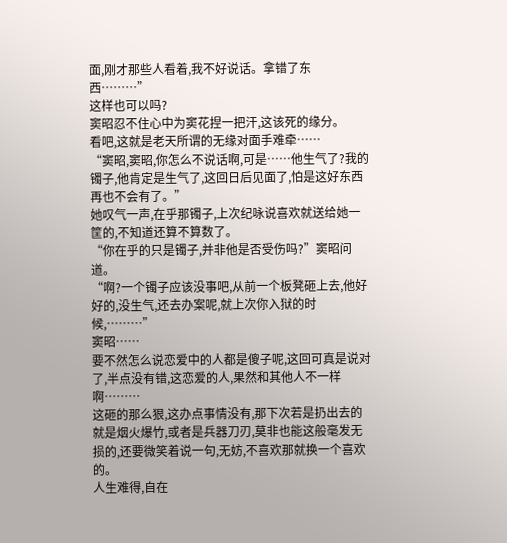面,刚才那些人看着,我不好说话。拿错了东西………”
这样也可以吗?
窦昭忍不住心中为窦花捏一把汗,这该死的缘分。
看吧,这就是老天所谓的无缘对面手难牵……
“窦昭,窦昭,你怎么不说话啊,可是……他生气了?我的镯子,他肯定是生气了,这回日后见面了,怕是这好东西再也不会有了。”
她叹气一声,在乎那镯子,上次纪咏说喜欢就送给她一筐的,不知道还算不算数了。
“你在乎的只是镯子,并非他是否受伤吗?”窦昭问道。
“啊?一个镯子应该没事吧,从前一个板凳砸上去,他好好的,没生气,还去办案呢,就上次你入狱的时候,………”
窦昭……
要不然怎么说恋爱中的人都是傻子呢,这回可真是说对了,半点没有错,这恋爱的人,果然和其他人不一样啊………
这砸的那么狠,这办点事情没有,那下次若是扔出去的就是烟火爆竹,或者是兵器刀刃,莫非也能这般毫发无损的,还要微笑着说一句,无妨,不喜欢那就换一个喜欢的。
人生难得,自在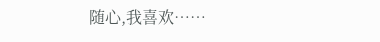随心,我喜欢……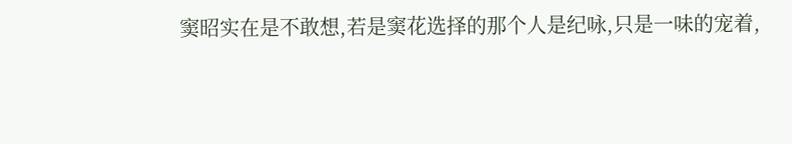窦昭实在是不敢想,若是窦花选择的那个人是纪咏,只是一味的宠着,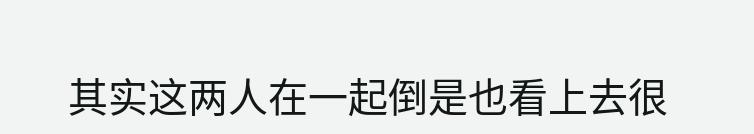其实这两人在一起倒是也看上去很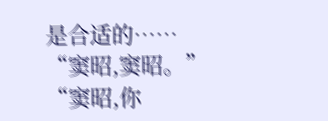是合适的……
“窦昭,窦昭。”
“窦昭,你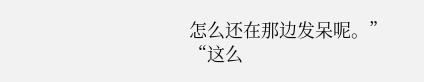怎么还在那边发呆呢。”
“这么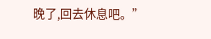晚了,回去休息吧。”